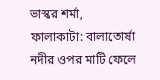ভাস্কর শর্মা, ফালাকাটা: বালাতোর্ষা নদীর ওপর মাটি ফেলে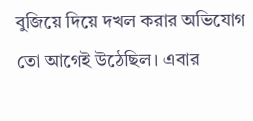বুজিয়ে দিয়ে দখল করার অভিযোগ তো আগেই উঠেছিল। এবার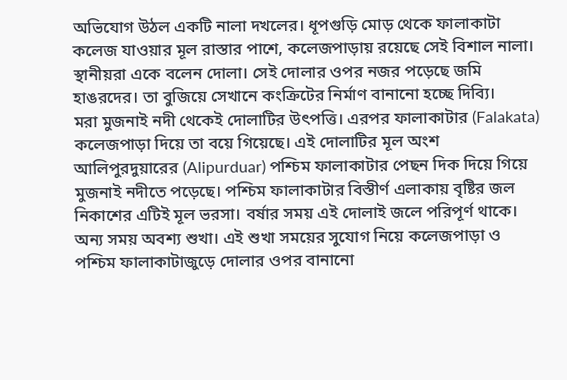অভিযোগ উঠল একটি নালা দখলের। ধূপগুড়ি মোড় থেকে ফালাকাটা কলেজ যাওয়ার মূল রাস্তার পাশে, কলেজপাড়ায় রয়েছে সেই বিশাল নালা। স্থানীয়রা একে বলেন দোলা। সেই দোলার ওপর নজর পড়েছে জমি হাঙরদের। তা বুজিয়ে সেখানে কংক্রিটের নির্মাণ বানানো হচ্ছে দিব্যি।
মরা মুজনাই নদী থেকেই দোলাটির উৎপত্তি। এরপর ফালাকাটার (Falakata) কলেজপাড়া দিয়ে তা বয়ে গিয়েছে। এই দোলাটির মূল অংশ আলিপুরদুয়ারের (Alipurduar) পশ্চিম ফালাকাটার পেছন দিক দিয়ে গিয়ে মুজনাই নদীতে পড়েছে। পশ্চিম ফালাকাটার বিস্তীর্ণ এলাকায় বৃষ্টির জল নিকাশের এটিই মূল ভরসা। বর্ষার সময় এই দোলাই জলে পরিপূর্ণ থাকে। অন্য সময় অবশ্য শুখা। এই শুখা সময়ের সুযোগ নিয়ে কলেজপাড়া ও পশ্চিম ফালাকাটাজুড়ে দোলার ওপর বানানো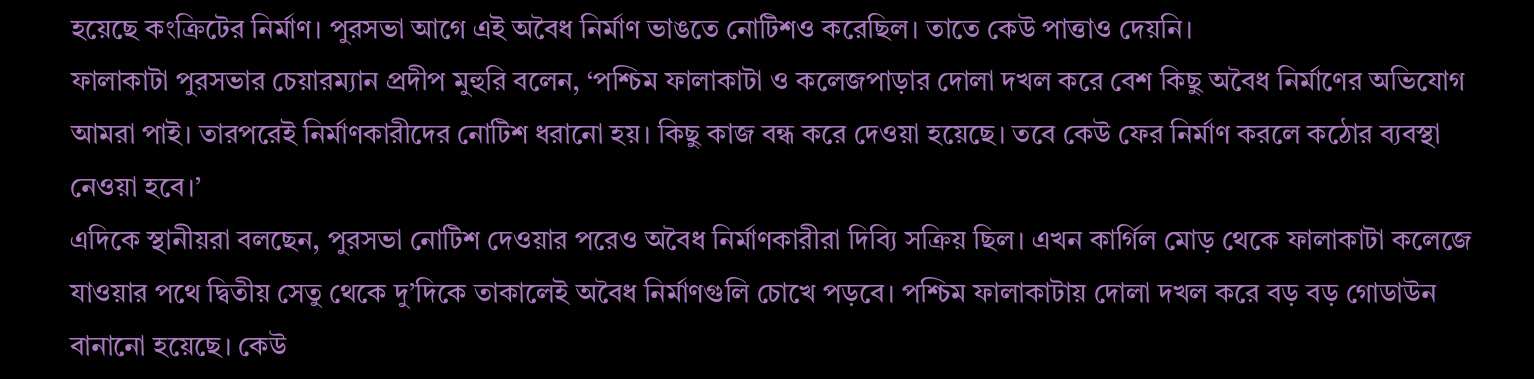হয়েছে কংক্রিটের নির্মাণ। পুরসভা আগে এই অবৈধ নির্মাণ ভাঙতে নোটিশও করেছিল। তাতে কেউ পাত্তাও দেয়নি।
ফালাকাটা পুরসভার চেয়ারম্যান প্রদীপ মুহুরি বলেন, ‘পশ্চিম ফালাকাটা ও কলেজপাড়ার দোলা দখল করে বেশ কিছু অবৈধ নির্মাণের অভিযোগ আমরা পাই। তারপরেই নির্মাণকারীদের নোটিশ ধরানো হয়। কিছু কাজ বন্ধ করে দেওয়া হয়েছে। তবে কেউ ফের নির্মাণ করলে কঠোর ব্যবস্থা নেওয়া হবে।’
এদিকে স্থানীয়রা বলছেন, পুরসভা নোটিশ দেওয়ার পরেও অবৈধ নির্মাণকারীরা দিব্যি সক্রিয় ছিল। এখন কার্গিল মোড় থেকে ফালাকাটা কলেজে যাওয়ার পথে দ্বিতীয় সেতু থেকে দু’দিকে তাকালেই অবৈধ নির্মাণগুলি চোখে পড়বে। পশ্চিম ফালাকাটায় দোলা দখল করে বড় বড় গোডাউন বানানো হয়েছে। কেউ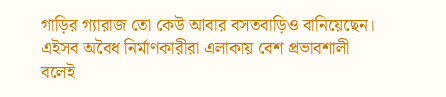গাড়ির গ্যারাজ তো কেউ আবার বসতবাড়িও বানিয়েছেন। এইসব অবৈধ নির্মাণকারীরা এলাকায় বেশ প্রভাবশালী বলেই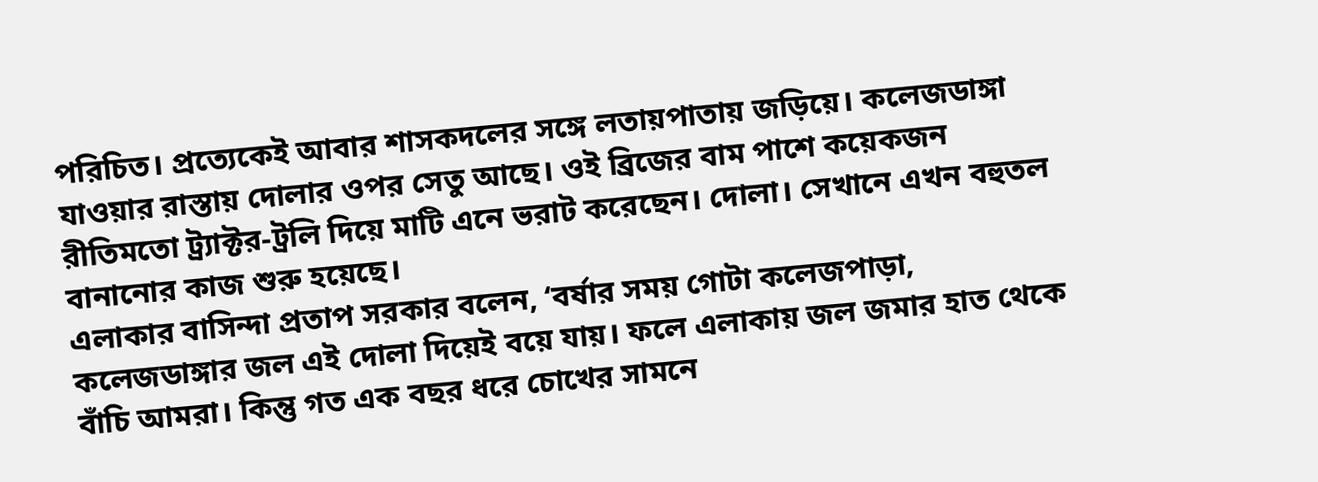পরিচিত। প্রত্যেকেই আবার শাসকদলের সঙ্গে লতায়পাতায় জড়িয়ে। কলেজডাঙ্গা যাওয়ার রাস্তায় দোলার ওপর সেতু আছে। ওই ব্রিজের বাম পাশে কয়েকজন রীতিমতো ট্র্যাক্টর-ট্রলি দিয়ে মাটি এনে ভরাট করেছেন। দোলা। সেখানে এখন বহুতল বানানোর কাজ শুরু হয়েছে।
এলাকার বাসিন্দা প্রতাপ সরকার বলেন, ‘বর্ষার সময় গোটা কলেজপাড়া, কলেজডাঙ্গার জল এই দোলা দিয়েই বয়ে যায়। ফলে এলাকায় জল জমার হাত থেকে বাঁচি আমরা। কিন্তু গত এক বছর ধরে চোখের সামনে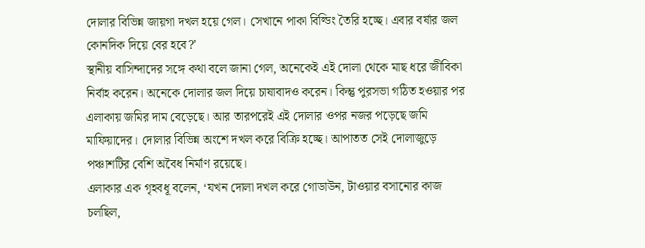দোলার বিভিন্ন জায়গা দখল হয়ে গেল। সেখানে পাকা বিল্ডিং তৈরি হচ্ছে। এবার বর্ষার জল কোনদিক দিয়ে বের হবে?’
স্থানীয় বাসিন্দাদের সঙ্গে কথা বলে জানা গেল, অনেকেই এই দোলা থেকে মাছ ধরে জীবিকা নির্বাহ করেন। অনেকে দোলার জল দিয়ে চাষাবাদও করেন। কিন্তু পুরসভা গঠিত হওয়ার পর এলাকায় জমির দাম বেড়েছে। আর তারপরেই এই দোলার ওপর নজর পড়েছে জমি মাফিয়াদের। দোলার বিভিন্ন অংশে দখল করে বিক্রি হচ্ছে। আপাতত সেই দোলাজুড়ে পঞ্চাশটির বেশি অবৈধ নির্মাণ রয়েছে।
এলাকার এক গৃহবধূ বলেন, ‘যখন দোলা দখল করে গোডাউন, টাওয়ার বসানোর কাজ চলছিল,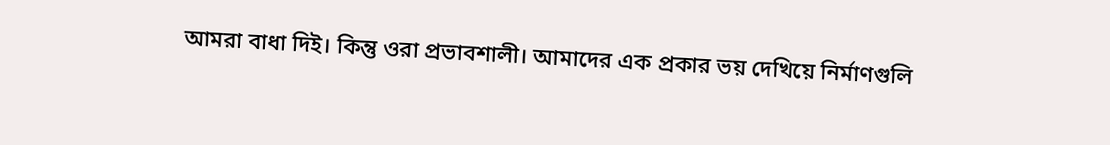আমরা বাধা দিই। কিন্তু ওরা প্রভাবশালী। আমাদের এক প্রকার ভয় দেখিয়ে নির্মাণগুলি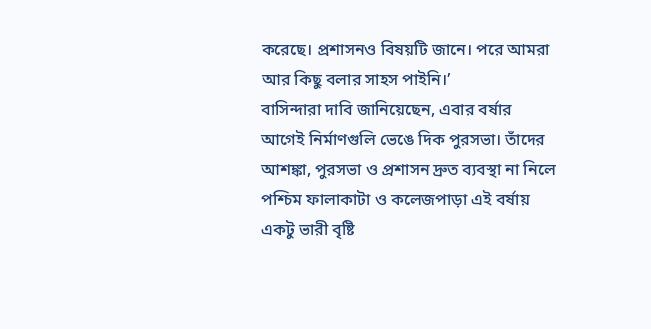করেছে। প্রশাসনও বিষয়টি জানে। পরে আমরা আর কিছু বলার সাহস পাইনি।’
বাসিন্দারা দাবি জানিয়েছেন, এবার বর্ষার আগেই নির্মাণগুলি ভেঙে দিক পুরসভা। তাঁদের আশঙ্কা, পুরসভা ও প্রশাসন দ্রুত ব্যবস্থা না নিলে পশ্চিম ফালাকাটা ও কলেজপাড়া এই বর্ষায় একটু ভারী বৃষ্টি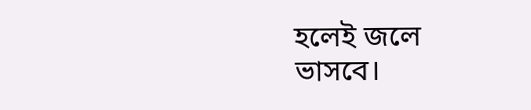হলেই জলে ভাসবে।